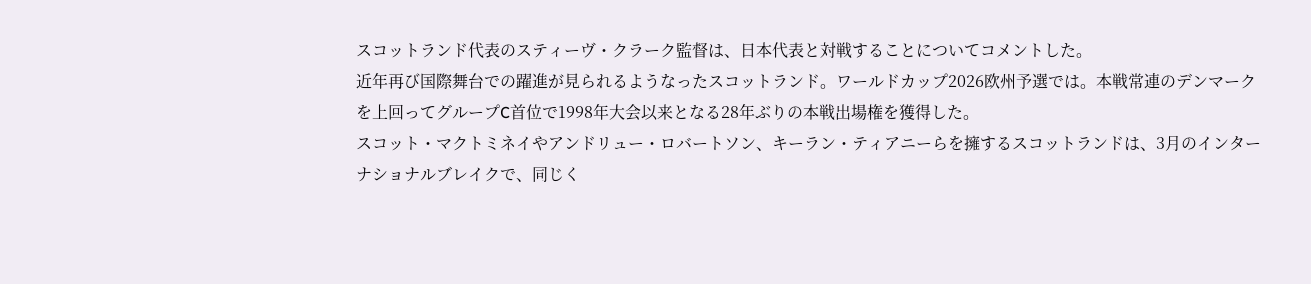スコットランド代表のスティーヴ・クラーク監督は、日本代表と対戦することについてコメントした。
近年再び国際舞台での躍進が見られるようなったスコットランド。ワールドカップ2026欧州予選では。本戦常連のデンマークを上回ってグループC首位で1998年大会以来となる28年ぶりの本戦出場権を獲得した。
スコット・マクトミネイやアンドリュー・ロバートソン、キーラン・ティアニーらを擁するスコットランドは、3月のインターナショナルブレイクで、同じく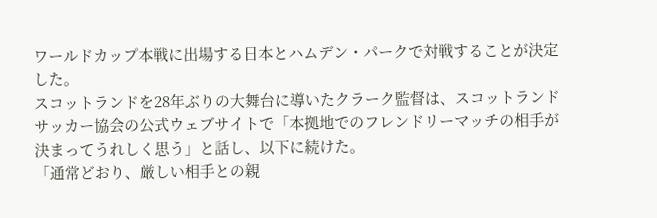ワールドカップ本戦に出場する日本とハムデン・パークで対戦することが決定した。
スコットランドを28年ぶりの大舞台に導いたクラーク監督は、スコットランドサッカー協会の公式ウェブサイトで「本拠地でのフレンドリーマッチの相手が決まってうれしく思う」と話し、以下に続けた。
「通常どおり、厳しい相手との親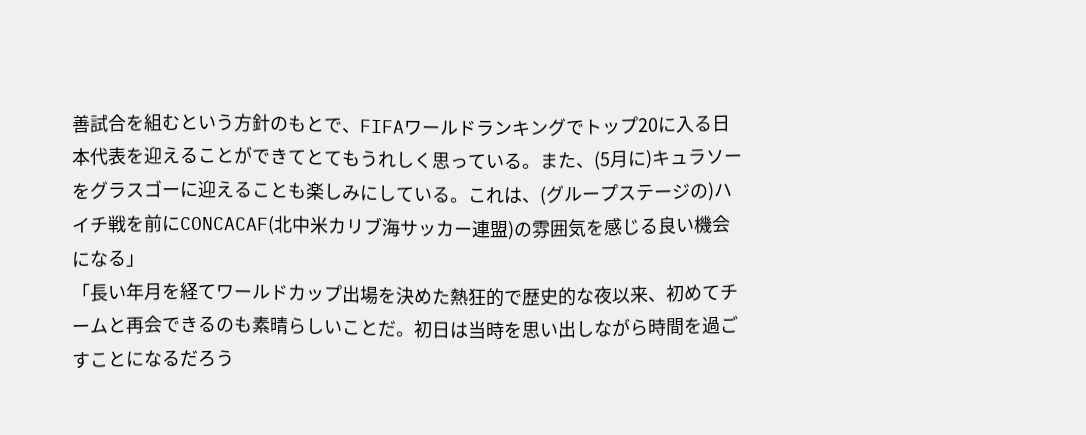善試合を組むという方針のもとで、FIFAワールドランキングでトップ20に入る日本代表を迎えることができてとてもうれしく思っている。また、(5月に)キュラソーをグラスゴーに迎えることも楽しみにしている。これは、(グループステージの)ハイチ戦を前にCONCACAF(北中米カリブ海サッカー連盟)の雰囲気を感じる良い機会になる」
「長い年月を経てワールドカップ出場を決めた熱狂的で歴史的な夜以来、初めてチームと再会できるのも素晴らしいことだ。初日は当時を思い出しながら時間を過ごすことになるだろう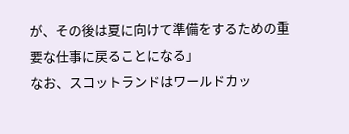が、その後は夏に向けて準備をするための重要な仕事に戻ることになる」
なお、スコットランドはワールドカッ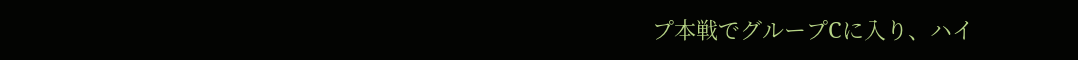プ本戦でグループCに入り、ハイ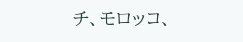チ、モロッコ、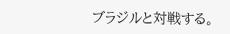ブラジルと対戦する。